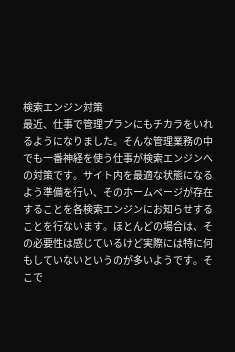検索エンジン対策
最近、仕事で管理プランにもチカラをいれるようになりました。そんな管理業務の中でも一番神経を使う仕事が検索エンジンへの対策です。サイト内を最適な状態になるよう準備を行い、そのホームページが存在することを各検索エンジンにお知らせすることを行ないます。ほとんどの場合は、その必要性は感じているけど実際には特に何もしていないというのが多いようです。そこで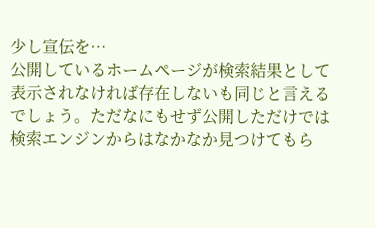少し宣伝を…
公開しているホームページが検索結果として表示されなければ存在しないも同じと言えるでしょう。ただなにもせず公開しただけでは検索エンジンからはなかなか見つけてもら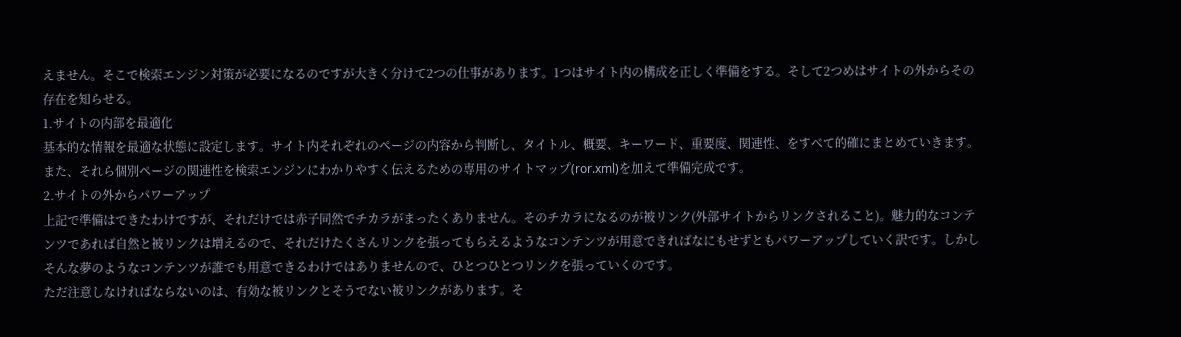えません。そこで検索エンジン対策が必要になるのですが大きく分けて2つの仕事があります。1つはサイト内の構成を正しく準備をする。そして2つめはサイトの外からその存在を知らせる。
1.サイトの内部を最適化
基本的な情報を最適な状態に設定します。サイト内それぞれのページの内容から判断し、タイトル、概要、キーワード、重要度、関連性、をすべて的確にまとめていきます。
また、それら個別ページの関連性を検索エンジンにわかりやすく伝えるための専用のサイトマップ(ror.xml)を加えて準備完成です。
2.サイトの外からパワーアップ
上記で準備はできたわけですが、それだけでは赤子同然でチカラがまったくありません。そのチカラになるのが被リンク(外部サイトからリンクされること)。魅力的なコンテンツであれば自然と被リンクは増えるので、それだけたくさんリンクを張ってもらえるようなコンテンツが用意できればなにもせずともパワーアップしていく訳です。しかしそんな夢のようなコンテンツが誰でも用意できるわけではありませんので、ひとつひとつリンクを張っていくのです。
ただ注意しなければならないのは、有効な被リンクとそうでない被リンクがあります。そ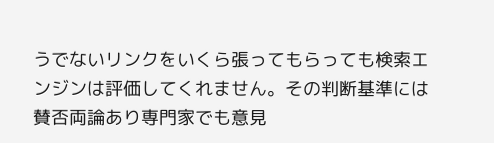うでないリンクをいくら張ってもらっても検索エンジンは評価してくれません。その判断基準には賛否両論あり専門家でも意見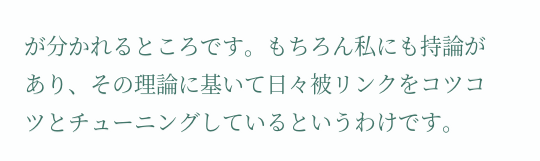が分かれるところです。もちろん私にも持論があり、その理論に基いて日々被リンクをコツコツとチューニングしているというわけです。